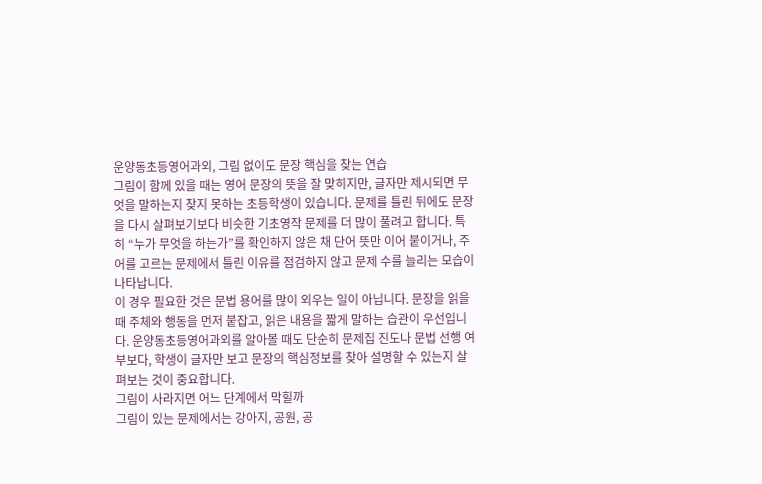운양동초등영어과외, 그림 없이도 문장 핵심을 찾는 연습
그림이 함께 있을 때는 영어 문장의 뜻을 잘 맞히지만, 글자만 제시되면 무엇을 말하는지 찾지 못하는 초등학생이 있습니다. 문제를 틀린 뒤에도 문장을 다시 살펴보기보다 비슷한 기초영작 문제를 더 많이 풀려고 합니다. 특히 “누가 무엇을 하는가”를 확인하지 않은 채 단어 뜻만 이어 붙이거나, 주어를 고르는 문제에서 틀린 이유를 점검하지 않고 문제 수를 늘리는 모습이 나타납니다.
이 경우 필요한 것은 문법 용어를 많이 외우는 일이 아닙니다. 문장을 읽을 때 주체와 행동을 먼저 붙잡고, 읽은 내용을 짧게 말하는 습관이 우선입니다. 운양동초등영어과외를 알아볼 때도 단순히 문제집 진도나 문법 선행 여부보다, 학생이 글자만 보고 문장의 핵심정보를 찾아 설명할 수 있는지 살펴보는 것이 중요합니다.
그림이 사라지면 어느 단계에서 막힐까
그림이 있는 문제에서는 강아지, 공원, 공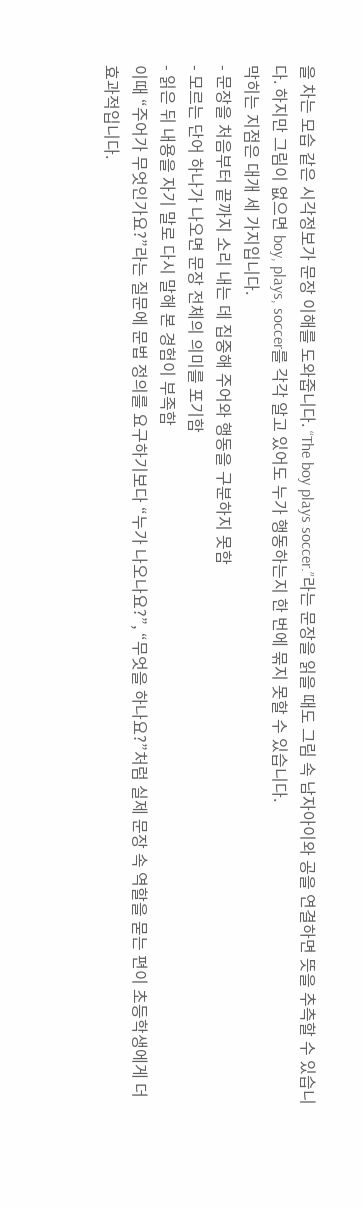을 차는 모습 같은 시각정보가 문장 이해를 도와줍니다. “The boy plays soccer.”라는 문장을 읽을 때도 그림 속 남자아이와 공을 연결하면 뜻을 추측할 수 있습니다. 하지만 그림이 없으면 boy, plays, soccer를 각각 알고 있어도 누가 행동하는지 한 번에 묶지 못할 수 있습니다.
막히는 지점은 대개 세 가지입니다.
- 문장을 처음부터 끝까지 소리 내는 데 집중해 주어와 행동을 구분하지 못함
- 모르는 단어 하나가 나오면 문장 전체의 의미를 포기함
- 읽은 뒤 내용을 자기 말로 다시 말해 본 경험이 부족함
이때 “주어가 무엇인가요?”라는 질문에 문법 정의를 요구하기보다 “누가 나오나요?”, “무엇을 하나요?”처럼 실제 문장 속 역할을 묻는 편이 초등학생에게 더 효과적입니다.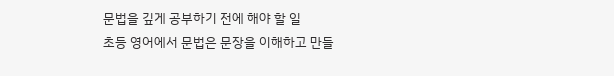문법을 깊게 공부하기 전에 해야 할 일
초등 영어에서 문법은 문장을 이해하고 만들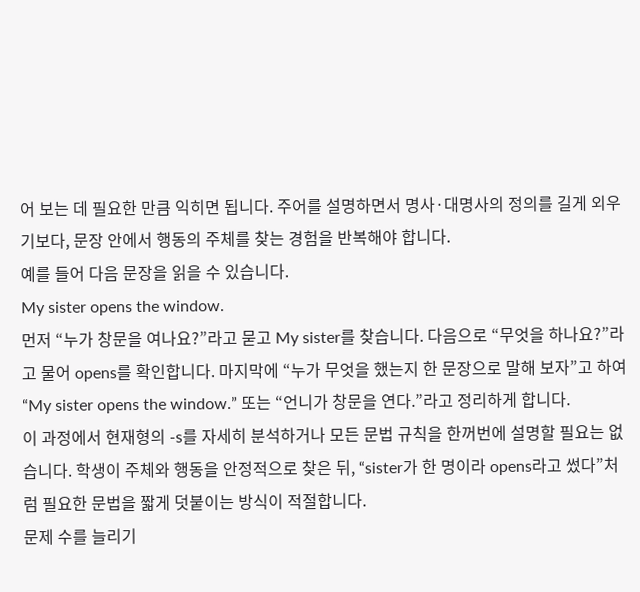어 보는 데 필요한 만큼 익히면 됩니다. 주어를 설명하면서 명사·대명사의 정의를 길게 외우기보다, 문장 안에서 행동의 주체를 찾는 경험을 반복해야 합니다.
예를 들어 다음 문장을 읽을 수 있습니다.
My sister opens the window.
먼저 “누가 창문을 여나요?”라고 묻고 My sister를 찾습니다. 다음으로 “무엇을 하나요?”라고 물어 opens를 확인합니다. 마지막에 “누가 무엇을 했는지 한 문장으로 말해 보자”고 하여 “My sister opens the window.” 또는 “언니가 창문을 연다.”라고 정리하게 합니다.
이 과정에서 현재형의 -s를 자세히 분석하거나 모든 문법 규칙을 한꺼번에 설명할 필요는 없습니다. 학생이 주체와 행동을 안정적으로 찾은 뒤, “sister가 한 명이라 opens라고 썼다”처럼 필요한 문법을 짧게 덧붙이는 방식이 적절합니다.
문제 수를 늘리기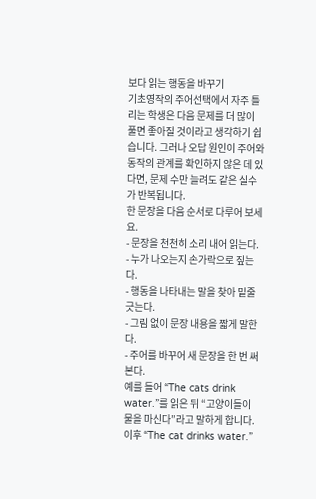보다 읽는 행동을 바꾸기
기초영작의 주어선택에서 자주 틀리는 학생은 다음 문제를 더 많이 풀면 좋아질 것이라고 생각하기 쉽습니다. 그러나 오답 원인이 주어와 동작의 관계를 확인하지 않은 데 있다면, 문제 수만 늘려도 같은 실수가 반복됩니다.
한 문장을 다음 순서로 다루어 보세요.
- 문장을 천천히 소리 내어 읽는다.
- 누가 나오는지 손가락으로 짚는다.
- 행동을 나타내는 말을 찾아 밑줄 긋는다.
- 그림 없이 문장 내용을 짧게 말한다.
- 주어를 바꾸어 새 문장을 한 번 써 본다.
예를 들어 “The cats drink water.”를 읽은 뒤 “고양이들이 물을 마신다”라고 말하게 합니다. 이후 “The cat drinks water.”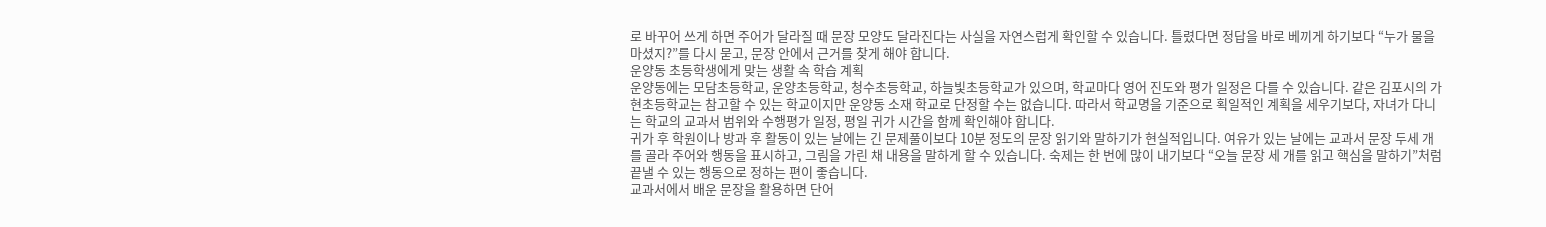로 바꾸어 쓰게 하면 주어가 달라질 때 문장 모양도 달라진다는 사실을 자연스럽게 확인할 수 있습니다. 틀렸다면 정답을 바로 베끼게 하기보다 “누가 물을 마셨지?”를 다시 묻고, 문장 안에서 근거를 찾게 해야 합니다.
운양동 초등학생에게 맞는 생활 속 학습 계획
운양동에는 모담초등학교, 운양초등학교, 청수초등학교, 하늘빛초등학교가 있으며, 학교마다 영어 진도와 평가 일정은 다를 수 있습니다. 같은 김포시의 가현초등학교는 참고할 수 있는 학교이지만 운양동 소재 학교로 단정할 수는 없습니다. 따라서 학교명을 기준으로 획일적인 계획을 세우기보다, 자녀가 다니는 학교의 교과서 범위와 수행평가 일정, 평일 귀가 시간을 함께 확인해야 합니다.
귀가 후 학원이나 방과 후 활동이 있는 날에는 긴 문제풀이보다 10분 정도의 문장 읽기와 말하기가 현실적입니다. 여유가 있는 날에는 교과서 문장 두세 개를 골라 주어와 행동을 표시하고, 그림을 가린 채 내용을 말하게 할 수 있습니다. 숙제는 한 번에 많이 내기보다 “오늘 문장 세 개를 읽고 핵심을 말하기”처럼 끝낼 수 있는 행동으로 정하는 편이 좋습니다.
교과서에서 배운 문장을 활용하면 단어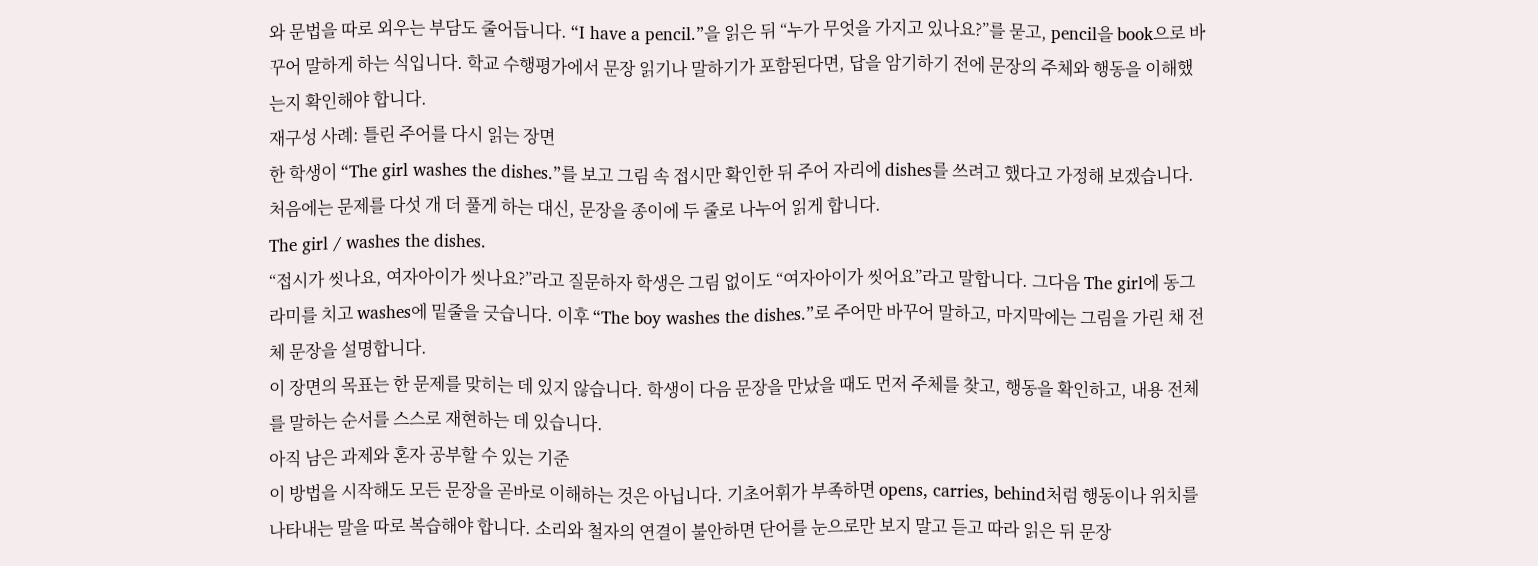와 문법을 따로 외우는 부담도 줄어듭니다. “I have a pencil.”을 읽은 뒤 “누가 무엇을 가지고 있나요?”를 묻고, pencil을 book으로 바꾸어 말하게 하는 식입니다. 학교 수행평가에서 문장 읽기나 말하기가 포함된다면, 답을 암기하기 전에 문장의 주체와 행동을 이해했는지 확인해야 합니다.
재구성 사례: 틀린 주어를 다시 읽는 장면
한 학생이 “The girl washes the dishes.”를 보고 그림 속 접시만 확인한 뒤 주어 자리에 dishes를 쓰려고 했다고 가정해 보겠습니다. 처음에는 문제를 다섯 개 더 풀게 하는 대신, 문장을 종이에 두 줄로 나누어 읽게 합니다.
The girl / washes the dishes.
“접시가 씻나요, 여자아이가 씻나요?”라고 질문하자 학생은 그림 없이도 “여자아이가 씻어요”라고 말합니다. 그다음 The girl에 동그라미를 치고 washes에 밑줄을 긋습니다. 이후 “The boy washes the dishes.”로 주어만 바꾸어 말하고, 마지막에는 그림을 가린 채 전체 문장을 설명합니다.
이 장면의 목표는 한 문제를 맞히는 데 있지 않습니다. 학생이 다음 문장을 만났을 때도 먼저 주체를 찾고, 행동을 확인하고, 내용 전체를 말하는 순서를 스스로 재현하는 데 있습니다.
아직 남은 과제와 혼자 공부할 수 있는 기준
이 방법을 시작해도 모든 문장을 곧바로 이해하는 것은 아닙니다. 기초어휘가 부족하면 opens, carries, behind처럼 행동이나 위치를 나타내는 말을 따로 복습해야 합니다. 소리와 철자의 연결이 불안하면 단어를 눈으로만 보지 말고 듣고 따라 읽은 뒤 문장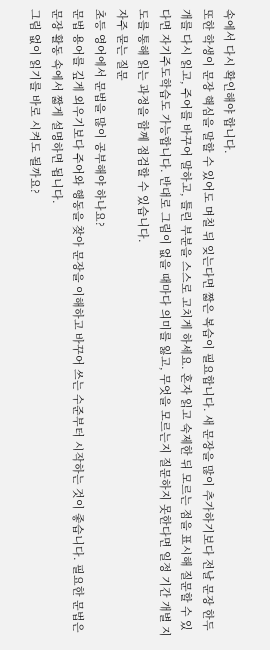속에서 다시 확인해야 합니다.
또한 학생이 문장 핵심을 말할 수 있어도 며칠 뒤 잊는다면 짧은 복습이 필요합니다. 새 문장을 많이 추가하기보다 전날 문장 한두 개를 다시 읽고, 주어를 바꾸어 말하고, 틀린 부분을 스스로 고치게 하세요. 혼자 읽고 숙제한 뒤 모르는 점을 표시해 질문할 수 있다면 자기주도학습도 가능합니다. 반대로 그림이 없을 때마다 의미를 잃고, 무엇을 모르는지 질문하지 못한다면 일정 기간 개별 지도를 통해 읽는 과정을 함께 점검할 수 있습니다.
자주 묻는 질문
초등 영어에서 문법을 많이 공부해야 하나요?
문법 용어를 깊게 외우기보다 주어와 행동을 찾아 문장을 이해하고 바꾸어 쓰는 수준부터 시작하는 것이 좋습니다. 필요한 문법은 문장 활동 속에서 짧게 설명하면 됩니다.
그림 없이 읽기를 바로 시켜도 될까요?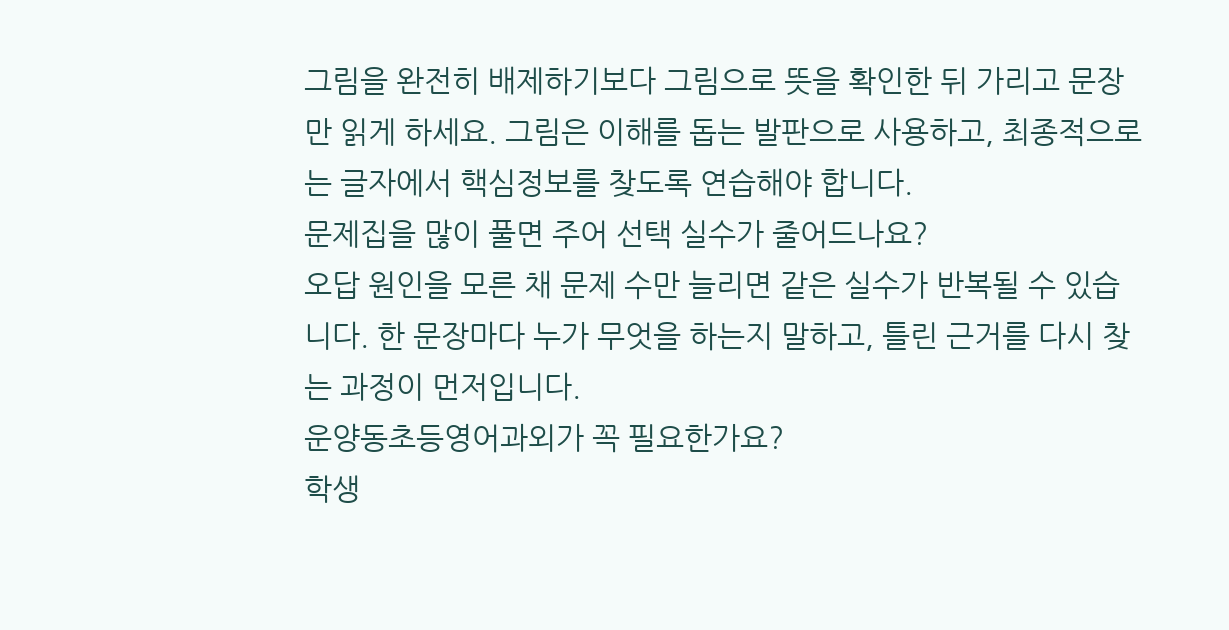그림을 완전히 배제하기보다 그림으로 뜻을 확인한 뒤 가리고 문장만 읽게 하세요. 그림은 이해를 돕는 발판으로 사용하고, 최종적으로는 글자에서 핵심정보를 찾도록 연습해야 합니다.
문제집을 많이 풀면 주어 선택 실수가 줄어드나요?
오답 원인을 모른 채 문제 수만 늘리면 같은 실수가 반복될 수 있습니다. 한 문장마다 누가 무엇을 하는지 말하고, 틀린 근거를 다시 찾는 과정이 먼저입니다.
운양동초등영어과외가 꼭 필요한가요?
학생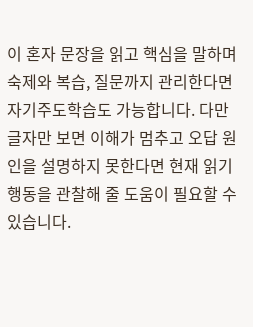이 혼자 문장을 읽고 핵심을 말하며 숙제와 복습, 질문까지 관리한다면 자기주도학습도 가능합니다. 다만 글자만 보면 이해가 멈추고 오답 원인을 설명하지 못한다면 현재 읽기 행동을 관찰해 줄 도움이 필요할 수 있습니다.